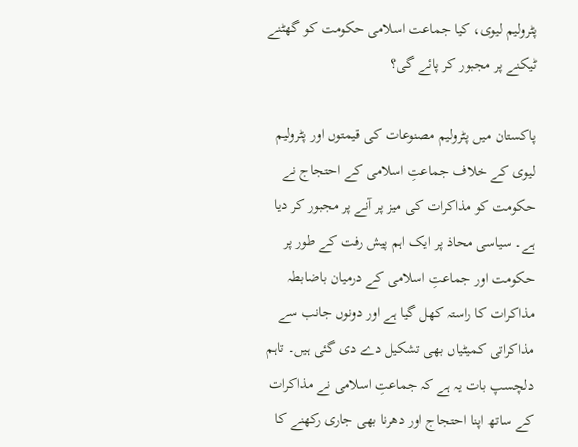پٹرولیم لیوی، کیا جماعت اسلامی حکومت کو گھٹنے ٹیکنے پر مجبور کر پائے گی؟

پاکستان میں پٹرولیم مصنوعات کی قیمتوں اور پٹرولیم لیوی کے خلاف جماعتِ اسلامی کے احتجاج نے حکومت کو مذاکرات کی میز پر آنے پر مجبور کر دیا ہے۔ سیاسی محاذ پر ایک اہم پیش رفت کے طور پر حکومت اور جماعتِ اسلامی کے درمیان باضابطہ مذاکرات کا راستہ کھل گیا ہے اور دونوں جانب سے مذاکراتی کمیٹیاں بھی تشکیل دے دی گئی ہیں۔ تاہم دلچسپ بات یہ ہے کہ جماعتِ اسلامی نے مذاکرات کے ساتھ اپنا احتجاج اور دھرنا بھی جاری رکھنے کا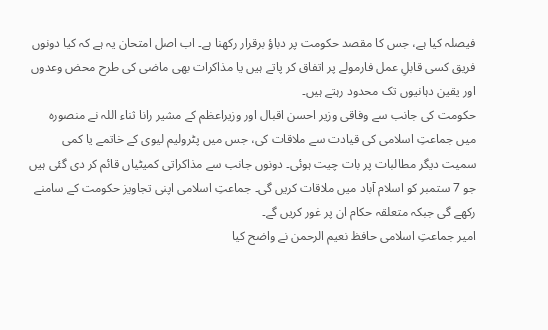فیصلہ کیا ہے، جس کا مقصد حکومت پر دباؤ برقرار رکھنا ہے۔ اب اصل امتحان یہ ہے کہ کیا دونوں فریق کسی قابلِ عمل فارمولے پر اتفاق کر پاتے ہیں یا مذاکرات بھی ماضی کی طرح محض وعدوں اور یقین دہانیوں تک محدود رہتے ہیں۔
حکومت کی جانب سے وفاقی وزیر احسن اقبال اور وزیراعظم کے مشیر رانا ثناء اللہ نے منصورہ میں جماعتِ اسلامی کی قیادت سے ملاقات کی، جس میں پٹرولیم لیوی کے خاتمے یا کمی سمیت دیگر مطالبات پر بات چیت ہوئی۔ دونوں جانب سے مذاکراتی کمیٹیاں قائم کر دی گئی ہیں جو 7 ستمبر کو اسلام آباد میں ملاقات کریں گی۔ جماعتِ اسلامی اپنی تجاویز حکومت کے سامنے رکھے گی جبکہ متعلقہ حکام ان پر غور کریں گے۔
امیر جماعتِ اسلامی حافظ نعیم الرحمن نے واضح کیا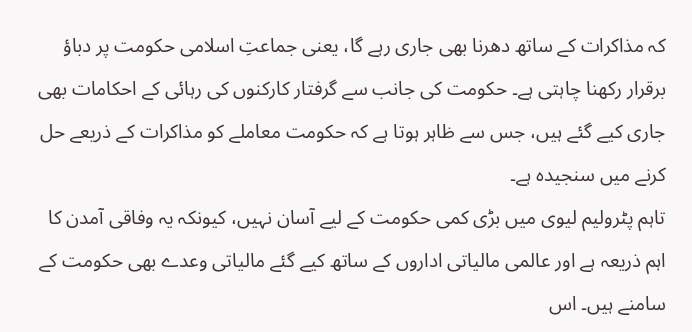کہ مذاکرات کے ساتھ دھرنا بھی جاری رہے گا، یعنی جماعتِ اسلامی حکومت پر دباؤ برقرار رکھنا چاہتی ہے۔ حکومت کی جانب سے گرفتار کارکنوں کی رہائی کے احکامات بھی جاری کیے گئے ہیں، جس سے ظاہر ہوتا ہے کہ حکومت معاملے کو مذاکرات کے ذریعے حل کرنے میں سنجیدہ ہے۔
تاہم پٹرولیم لیوی میں بڑی کمی حکومت کے لیے آسان نہیں، کیونکہ یہ وفاقی آمدن کا اہم ذریعہ ہے اور عالمی مالیاتی اداروں کے ساتھ کیے گئے مالیاتی وعدے بھی حکومت کے سامنے ہیں۔ اس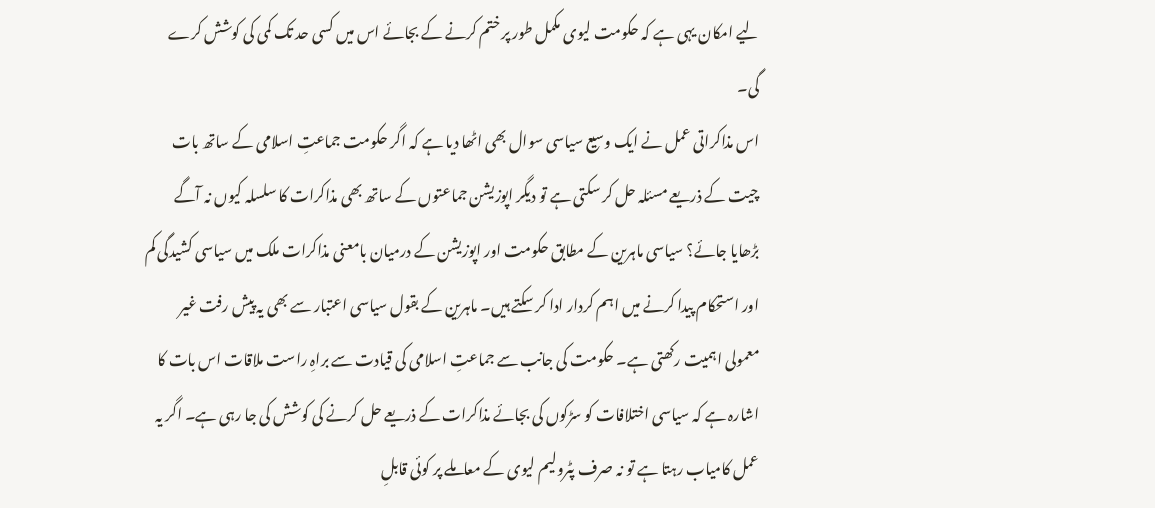لیے امکان یہی ہے کہ حکومت لیوی مکمل طور پر ختم کرنے کے بجائے اس میں کسی حد تک کمی کی کوشش کرے گی۔
اس مذاکراتی عمل نے ایک وسیع سیاسی سوال بھی اٹھا دیا ہے کہ اگر حکومت جماعتِ اسلامی کے ساتھ بات چیت کے ذریعے مسئلہ حل کر سکتی ہے تو دیگر اپوزیشن جماعتوں کے ساتھ بھی مذاکرات کا سلسلہ کیوں نہ آگے بڑھایا جائے؟ سیاسی ماہرین کے مطابق حکومت اور اپوزیشن کے درمیان بامعنی مذاکرات ملک میں سیاسی کشیدگی کم اور استحکام پیدا کرنے میں اہم کردار ادا کر سکتے ہیں۔ ماہرین کے بقول سیاسی اعتبار سے بھی یہ پیش رفت غیر معمولی اہمیت رکھتی ہے۔ حکومت کی جانب سے جماعتِ اسلامی کی قیادت سے براہِ راست ملاقات اس بات کا اشارہ ہے کہ سیاسی اختلافات کو سڑکوں کی بجائے مذاکرات کے ذریعے حل کرنے کی کوشش کی جا رہی ہے۔ اگر یہ عمل کامیاب رہتا ہے تو نہ صرف پٹرولیم لیوی کے معاملے پر کوئی قابلِ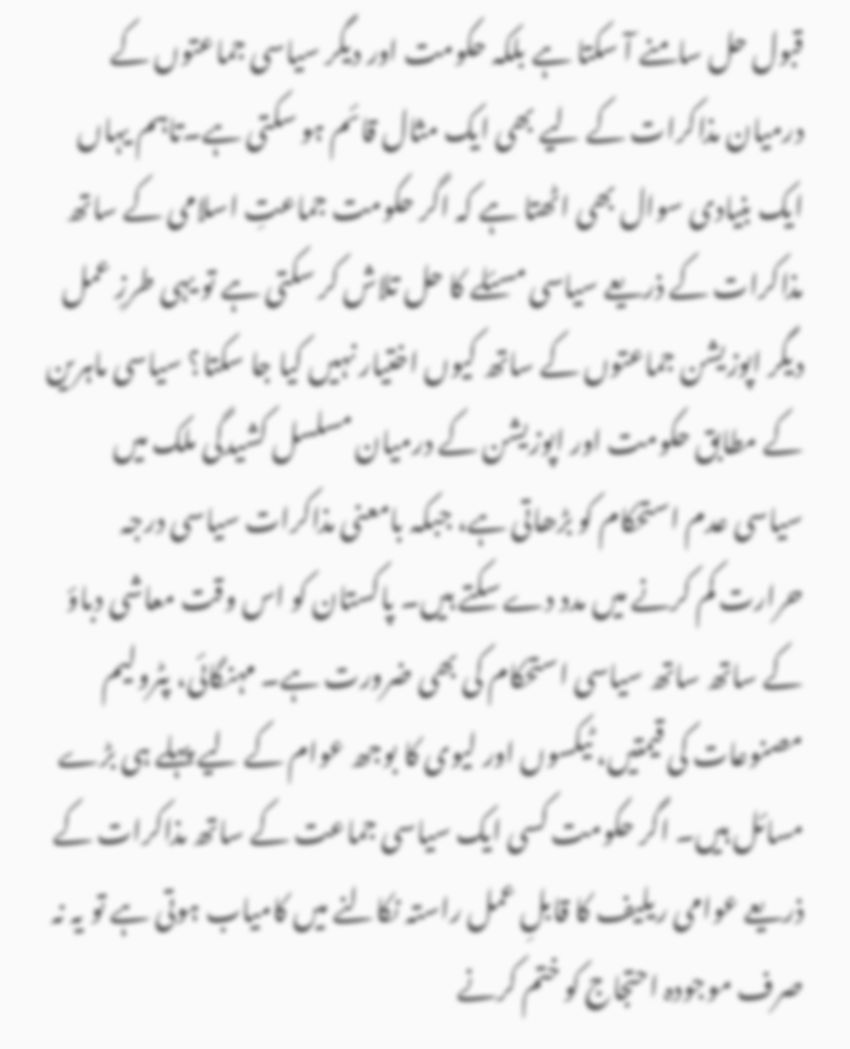قبول حل سامنے آ سکتا ہے بلکہ حکومت اور دیگر سیاسی جماعتوں کے درمیان مذاکرات کے لیے بھی ایک مثال قائم ہو سکتی ہے۔تاہم یہاں ایک بنیادی سوال بھی اٹھتا ہے کہ اگر حکومت جماعتِ اسلامی کے ساتھ مذاکرات کے ذریعے سیاسی مسئلے کا حل تلاش کر سکتی ہے تو یہی طرزِ عمل دیگر اپوزیشن جماعتوں کے ساتھ کیوں اختیار نہیں کیا جا سکتا؟ سیاسی ماہرین کے مطابق حکومت اور اپوزیشن کے درمیان مسلسل کشیدگی ملک میں سیاسی عدم استحکام کو بڑھاتی ہے، جبکہ بامعنی مذاکرات سیاسی درجہ حرارت کم کرنے میں مدد دے سکتے ہیں۔ پاکستان کو اس وقت معاشی دباؤ کے ساتھ ساتھ سیاسی استحکام کی بھی ضرورت ہے۔ مہنگائی، پٹرولیم مصنوعات کی قیمتیں، ٹیکسوں اور لیوی کا بوجھ عوام کے لیے پہلے ہی بڑے مسائل ہیں۔ اگر حکومت کسی ایک سیاسی جماعت کے ساتھ مذاکرات کے ذریعے عوامی ریلیف کا قابلِ عمل راستہ نکالنے میں کامیاب ہوتی ہے تو یہ نہ صرف موجودہ احتجاج کو ختم کرنے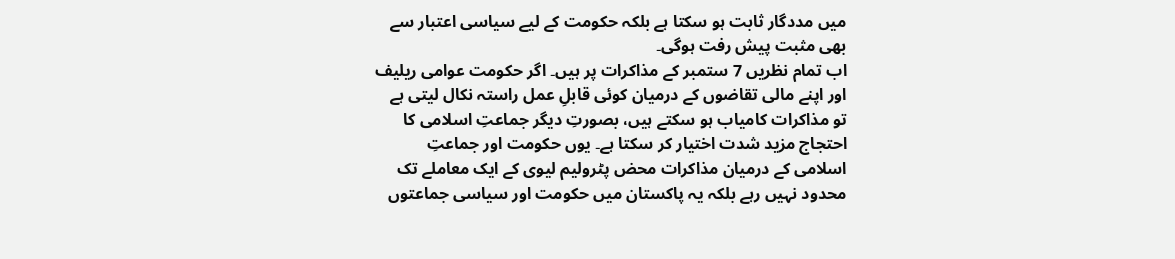میں مددگار ثابت ہو سکتا ہے بلکہ حکومت کے لیے سیاسی اعتبار سے بھی مثبت پیش رفت ہوگی۔
اب تمام نظریں 7 ستمبر کے مذاکرات پر ہیں۔ اگر حکومت عوامی ریلیف اور اپنے مالی تقاضوں کے درمیان کوئی قابلِ عمل راستہ نکال لیتی ہے تو مذاکرات کامیاب ہو سکتے ہیں، بصورتِ دیگر جماعتِ اسلامی کا احتجاج مزید شدت اختیار کر سکتا ہے۔ یوں حکومت اور جماعتِ اسلامی کے درمیان مذاکرات محض پٹرولیم لیوی کے ایک معاملے تک محدود نہیں رہے بلکہ یہ پاکستان میں حکومت اور سیاسی جماعتوں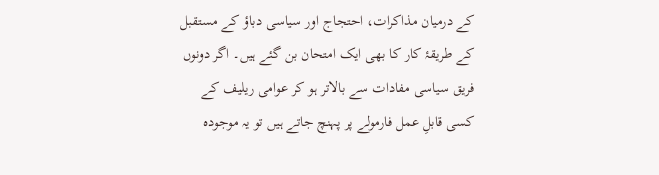کے درمیان مذاکرات، احتجاج اور سیاسی دباؤ کے مستقبل کے طریقۂ کار کا بھی ایک امتحان بن گئے ہیں۔ اگر دونوں فریق سیاسی مفادات سے بالاتر ہو کر عوامی ریلیف کے کسی قابلِ عمل فارمولے پر پہنچ جاتے ہیں تو یہ موجودہ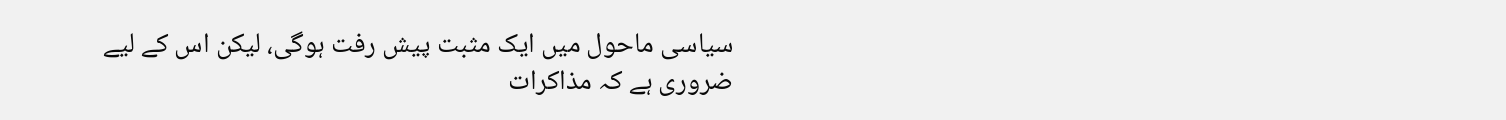سیاسی ماحول میں ایک مثبت پیش رفت ہوگی، لیکن اس کے لیے ضروری ہے کہ مذاکرات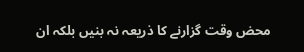محض وقت گزارنے کا ذریعہ نہ بنیں بلکہ ان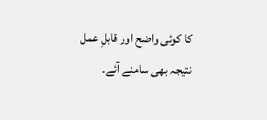کا کوئی واضح اور قابلِ عمل نتیجہ بھی سامنے آئے۔